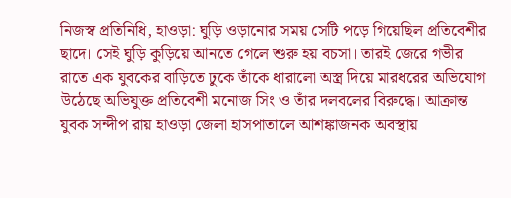নিজস্ব প্রতিনিধি, হাওড়া: ঘুড়ি ওড়ানোর সময় সেটি পড়ে গিয়েছিল প্রতিবেশীর ছাদে। সেই ঘুড়ি কুড়িয়ে আনতে গেলে শুরু হয় বচসা। তারই জেরে গভীর রাতে এক যুবকের বাড়িতে ঢুকে তাঁকে ধারালো অস্ত্র দিয়ে মারধরের অভিযোগ উঠেছে অভিযুক্ত প্রতিবেশী মনোজ সিং ও তাঁর দলবলের বিরুদ্ধে। আক্রান্ত যুবক সন্দীপ রায় হাওড়া জেলা হাসপাতালে আশঙ্কাজনক অবস্থায়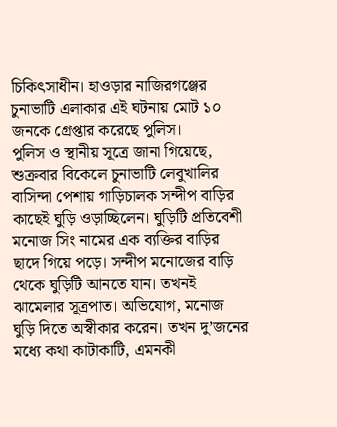চিকিৎসাধীন। হাওড়ার নাজিরগঞ্জের চুনাভাটি এলাকার এই ঘটনায় মোট ১০ জনকে গ্রেপ্তার করেছে পুলিস।
পুলিস ও স্থানীয় সূত্রে জানা গিয়েছে, শুক্রবার বিকেলে চুনাভাটি লেবুখালির বাসিন্দা পেশায় গাড়িচালক সন্দীপ বাড়ির কাছেই ঘুড়ি ওড়াচ্ছিলেন। ঘুড়িটি প্রতিবেশী মনোজ সিং নামের এক ব্যক্তির বাড়ির ছাদে গিয়ে পড়ে। সন্দীপ মনোজের বাড়ি থেকে ঘুড়িটি আনতে যান। তখনই ঝামেলার সূত্রপাত। অভিযোগ, মনোজ ঘুড়ি দিতে অস্বীকার করেন। তখন দু’জনের মধ্যে কথা কাটাকাটি, এমনকী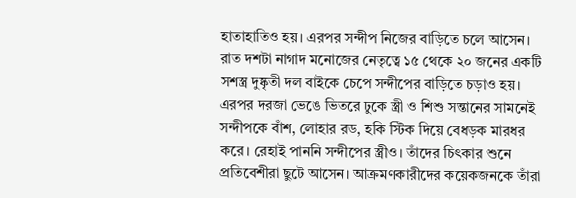হাতাহাতিও হয়। এরপর সন্দীপ নিজের বাড়িতে চলে আসেন। রাত দশটা নাগাদ মনোজের নেতৃত্বে ১৫ থেকে ২০ জনের একটি সশস্ত্র দুষ্কৃতী দল বাইকে চেপে সন্দীপের বাড়িতে চড়াও হয়। এরপর দরজা ভেঙে ভিতরে ঢুকে স্ত্রী ও শিশু সন্তানের সামনেই সন্দীপকে বাঁশ, লোহার রড, হকি স্টিক দিয়ে বেধড়ক মারধর করে। রেহাই পাননি সন্দীপের স্ত্রীও। তাঁদের চিৎকার শুনে প্রতিবেশীরা ছুটে আসেন। আক্রমণকারীদের কয়েকজনকে তাঁরা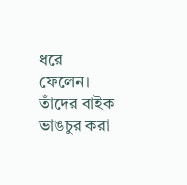ধরে ফেলেন। তাঁদের বাইক ভাঙচুর করা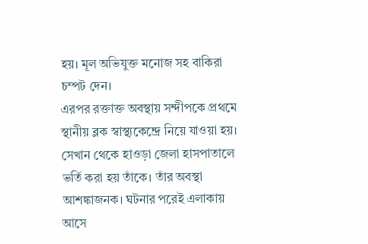হয়। মূল অভিযুক্ত মনোজ সহ বাকিরা চম্পট দেন।
এরপর রক্তাক্ত অবস্থায় সন্দীপকে প্রথমে স্থানীয় ব্লক স্বাস্থ্যকেন্দ্রে নিয়ে যাওয়া হয়। সেখান থেকে হাওড়া জেলা হাসপাতালে ভর্তি করা হয় তাঁকে। তাঁর অবস্থা আশঙ্কাজনক। ঘটনার পরেই এলাকায় আসে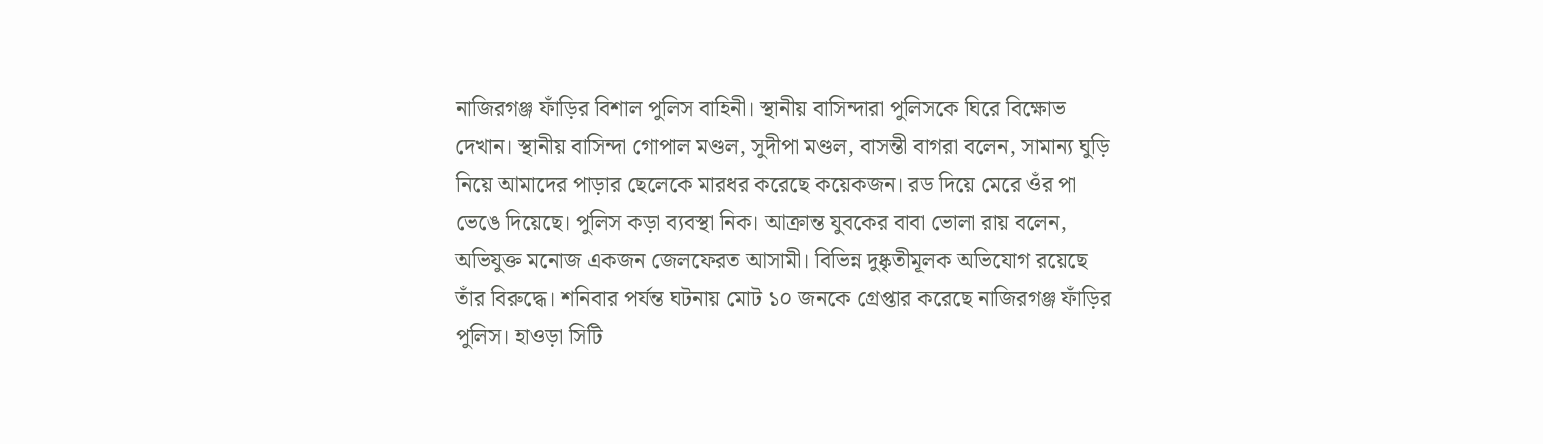নাজিরগঞ্জ ফাঁড়ির বিশাল পুলিস বাহিনী। স্থানীয় বাসিন্দারা পুলিসকে ঘিরে বিক্ষোভ দেখান। স্থানীয় বাসিন্দা গোপাল মণ্ডল, সুদীপা মণ্ডল, বাসন্তী বাগরা বলেন, সামান্য ঘুড়ি নিয়ে আমাদের পাড়ার ছেলেকে মারধর করেছে কয়েকজন। রড দিয়ে মেরে ওঁর পা ভেঙে দিয়েছে। পুলিস কড়া ব্যবস্থা নিক। আক্রান্ত যুবকের বাবা ভোলা রায় বলেন, অভিযুক্ত মনোজ একজন জেলফেরত আসামী। বিভিন্ন দুষ্কৃতীমূলক অভিযোগ রয়েছে তাঁর বিরুদ্ধে। শনিবার পর্যন্ত ঘটনায় মোট ১০ জনকে গ্রেপ্তার করেছে নাজিরগঞ্জ ফাঁড়ির পুলিস। হাওড়া সিটি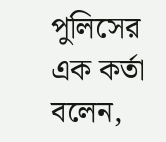পুলিসের এক কর্তা বলেন,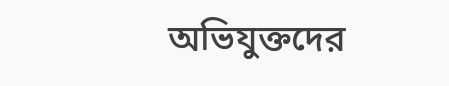অভিযুক্তদের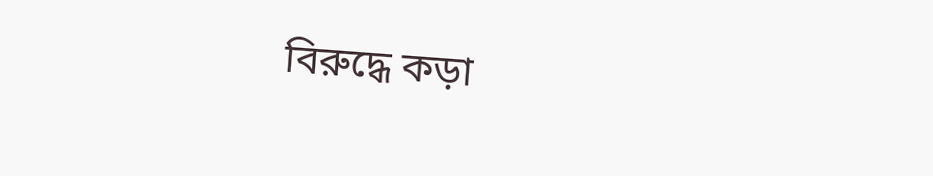বিরুদ্ধে কড়া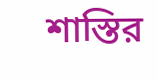শাস্তির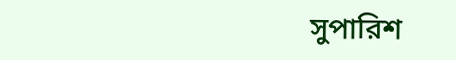সুপারিশ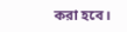করা হবে।